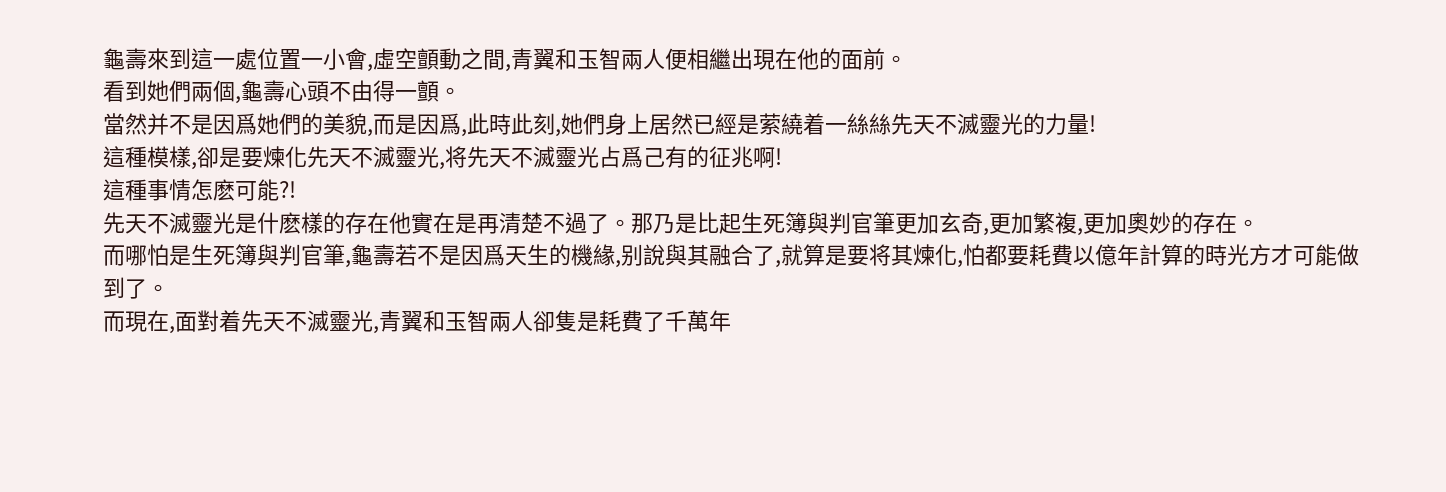龜壽來到這一處位置一小會,虛空顫動之間,青翼和玉智兩人便相繼出現在他的面前。
看到她們兩個,龜壽心頭不由得一顫。
當然并不是因爲她們的美貌,而是因爲,此時此刻,她們身上居然已經是萦繞着一絲絲先天不滅靈光的力量!
這種模樣,卻是要煉化先天不滅靈光,将先天不滅靈光占爲己有的征兆啊!
這種事情怎麽可能?!
先天不滅靈光是什麽樣的存在他實在是再清楚不過了。那乃是比起生死簿與判官筆更加玄奇,更加繁複,更加奧妙的存在。
而哪怕是生死簿與判官筆,龜壽若不是因爲天生的機緣,别說與其融合了,就算是要将其煉化,怕都要耗費以億年計算的時光方才可能做到了。
而現在,面對着先天不滅靈光,青翼和玉智兩人卻隻是耗費了千萬年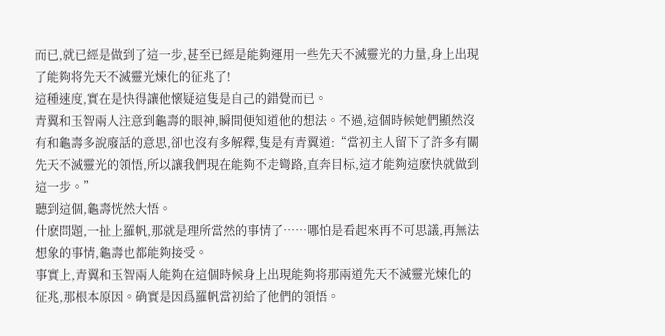而已,就已經是做到了這一步,甚至已經是能夠運用一些先天不滅靈光的力量,身上出現了能夠将先天不滅靈光煉化的征兆了!
這種速度,實在是快得讓他懷疑這隻是自己的錯覺而已。
青翼和玉智兩人注意到龜壽的眼神,瞬間便知道他的想法。不過,這個時候她們顯然沒有和龜壽多說廢話的意思,卻也沒有多解釋,隻是有青翼道:“當初主人留下了許多有關先天不滅靈光的領悟,所以讓我們現在能夠不走彎路,直奔目标,這才能夠這麽快就做到這一步。”
聽到這個,龜壽恍然大悟。
什麽問題,一扯上羅帆,那就是理所當然的事情了……哪怕是看起來再不可思議,再無法想象的事情,龜壽也都能夠接受。
事實上,青翼和玉智兩人能夠在這個時候身上出現能夠将那兩道先天不滅靈光煉化的征兆,那根本原因。确實是因爲羅帆當初給了他們的領悟。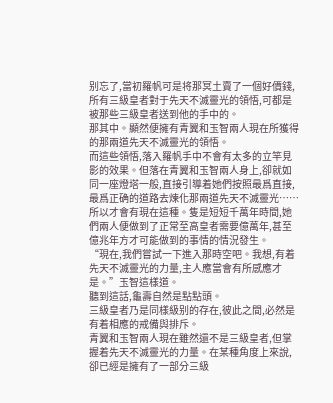别忘了,當初羅帆可是将那冥土賣了一個好價錢,所有三級皇者對于先天不滅靈光的領悟,可都是被那些三級皇者送到他的手中的。
那其中。顯然便擁有青翼和玉智兩人現在所獲得的那兩道先天不滅靈光的領悟。
而這些領悟,落入羅帆手中不會有太多的立竿見影的效果。但落在青翼和玉智兩人身上,卻就如同一座燈塔一般,直接引導着她們按照最爲直接,最爲正确的道路去煉化那兩道先天不滅靈光……
所以才會有現在這種。隻是短短千萬年時間,她們兩人便做到了正常至高皇者需要億萬年,甚至億兆年方才可能做到的事情的情況發生。
“現在,我們嘗試一下進入那時空吧。我想,有着先天不滅靈光的力量,主人應當會有所感應才是。”玉智這樣道。
聽到這話,龜壽自然是點點頭。
三級皇者乃是同樣級别的存在,彼此之間,必然是有着相應的戒備與排斥。
青翼和玉智兩人現在雖然還不是三級皇者,但掌握着先天不滅靈光的力量。在某種角度上來說,卻已經是擁有了一部分三級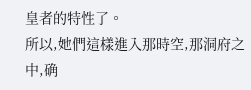皇者的特性了。
所以,她們這樣進入那時空,那洞府之中,确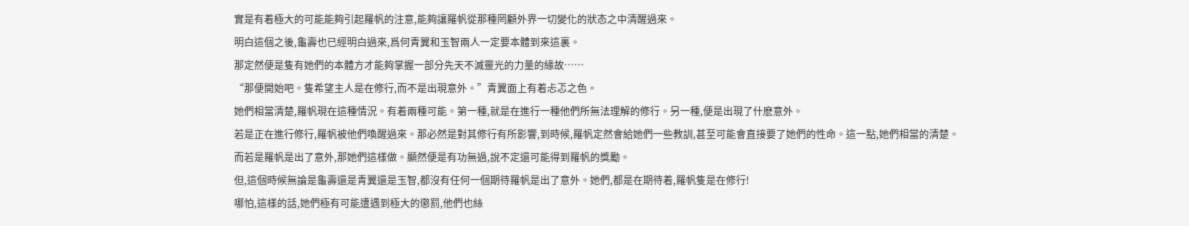實是有着極大的可能能夠引起羅帆的注意,能夠讓羅帆從那種罔顧外界一切變化的狀态之中清醒過來。
明白這個之後,龜壽也已經明白過來,爲何青翼和玉智兩人一定要本體到來這裏。
那定然便是隻有她們的本體方才能夠掌握一部分先天不滅靈光的力量的緣故……
“那便開始吧。隻希望主人是在修行,而不是出現意外。”青翼面上有着忐忑之色。
她們相當清楚,羅帆現在這種情況。有着兩種可能。第一種,就是在進行一種他們所無法理解的修行。另一種,便是出現了什麽意外。
若是正在進行修行,羅帆被他們喚醒過來。那必然是對其修行有所影響,到時候,羅帆定然會給她們一些教訓,甚至可能會直接要了她們的性命。這一點,她們相當的清楚。
而若是羅帆是出了意外,那她們這樣做。顯然便是有功無過,說不定還可能得到羅帆的獎勵。
但,這個時候無論是龜壽還是青翼還是玉智,都沒有任何一個期待羅帆是出了意外。她們,都是在期待着,羅帆隻是在修行!
哪怕,這樣的話,她們極有可能遭遇到極大的懲罰,他們也絲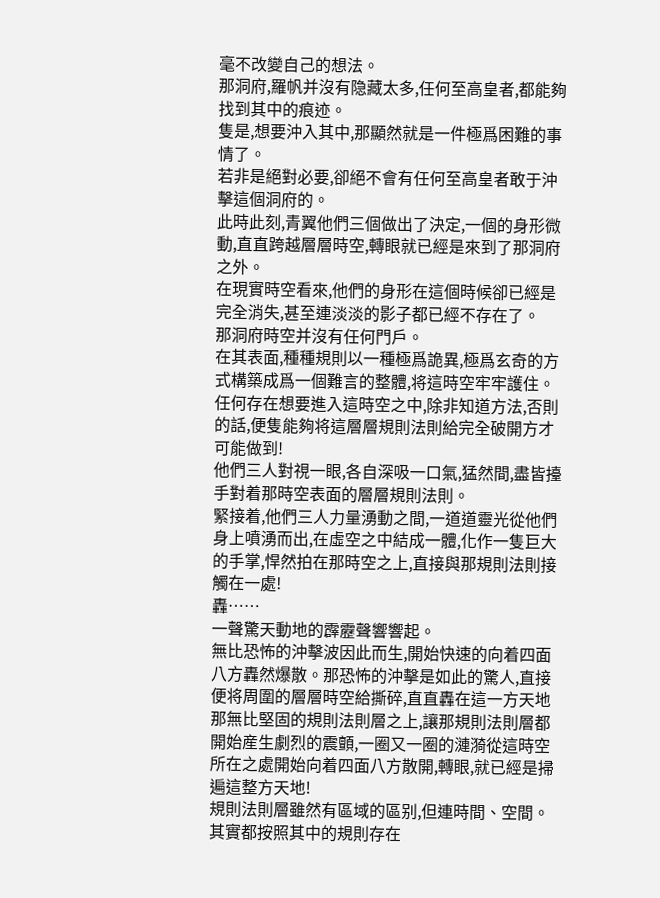毫不改變自己的想法。
那洞府,羅帆并沒有隐藏太多,任何至高皇者,都能夠找到其中的痕迹。
隻是,想要沖入其中,那顯然就是一件極爲困難的事情了。
若非是絕對必要,卻絕不會有任何至高皇者敢于沖擊這個洞府的。
此時此刻,青翼他們三個做出了決定,一個的身形微動,直直跨越層層時空,轉眼就已經是來到了那洞府之外。
在現實時空看來,他們的身形在這個時候卻已經是完全消失,甚至連淡淡的影子都已經不存在了。
那洞府時空并沒有任何門戶。
在其表面,種種規則以一種極爲詭異,極爲玄奇的方式構築成爲一個難言的整體,将這時空牢牢護住。
任何存在想要進入這時空之中,除非知道方法,否則的話,便隻能夠将這層層規則法則給完全破開方才可能做到!
他們三人對視一眼,各自深吸一口氣,猛然間,盡皆擡手對着那時空表面的層層規則法則。
緊接着,他們三人力量湧動之間,一道道靈光從他們身上噴湧而出,在虛空之中結成一體,化作一隻巨大的手掌,悍然拍在那時空之上,直接與那規則法則接觸在一處!
轟……
一聲驚天動地的霹靂聲響響起。
無比恐怖的沖擊波因此而生,開始快速的向着四面八方轟然爆散。那恐怖的沖擊是如此的驚人,直接便将周圍的層層時空給撕碎,直直轟在這一方天地那無比堅固的規則法則層之上,讓那規則法則層都開始産生劇烈的震顫,一圈又一圈的漣漪從這時空所在之處開始向着四面八方散開,轉眼,就已經是掃遍這整方天地!
規則法則層雖然有區域的區别,但連時間、空間。其實都按照其中的規則存在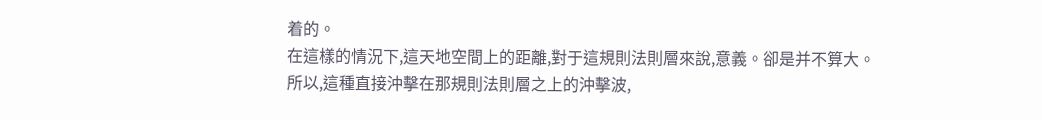着的。
在這樣的情況下,這天地空間上的距離,對于這規則法則層來說,意義。卻是并不算大。
所以,這種直接沖擊在那規則法則層之上的沖擊波,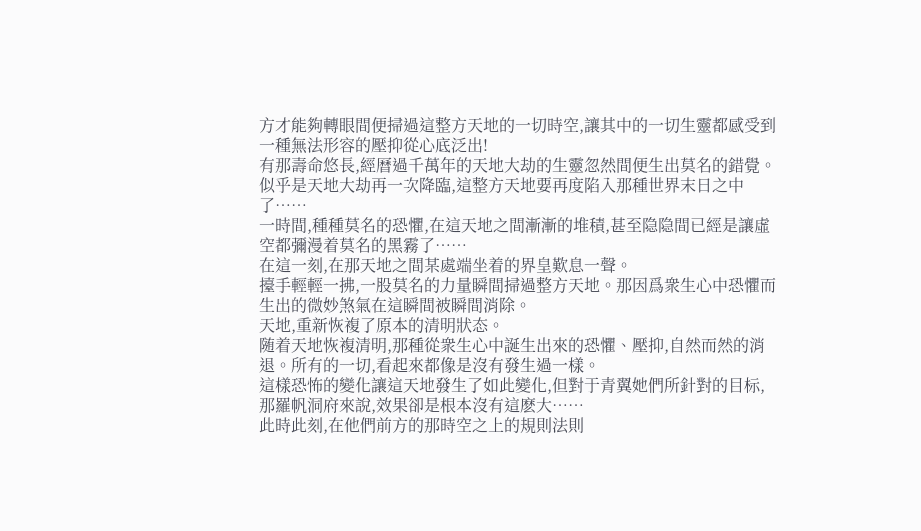方才能夠轉眼間便掃過這整方天地的一切時空,讓其中的一切生靈都感受到一種無法形容的壓抑從心底泛出!
有那壽命悠長,經曆過千萬年的天地大劫的生靈忽然間便生出莫名的錯覺。似乎是天地大劫再一次降臨,這整方天地要再度陷入那種世界末日之中了……
一時間,種種莫名的恐懼,在這天地之間漸漸的堆積,甚至隐隐間已經是讓虛空都彌漫着莫名的黑霧了……
在這一刻,在那天地之間某處端坐着的界皇歎息一聲。
擡手輕輕一拂,一股莫名的力量瞬間掃過整方天地。那因爲衆生心中恐懼而生出的微妙煞氣在這瞬間被瞬間消除。
天地,重新恢複了原本的清明狀态。
随着天地恢複清明,那種從衆生心中誕生出來的恐懼、壓抑,自然而然的消退。所有的一切,看起來都像是沒有發生過一樣。
這樣恐怖的變化讓這天地發生了如此變化,但對于青翼她們所針對的目标,那羅帆洞府來說,效果卻是根本沒有這麽大……
此時此刻,在他們前方的那時空之上的規則法則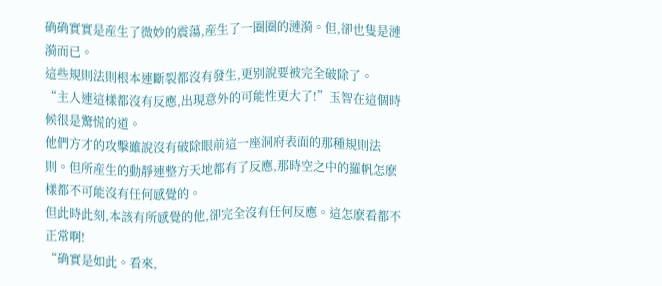确确實實是産生了微妙的震蕩,産生了一圈圈的漣漪。但,卻也隻是漣漪而已。
這些規則法則根本連斷裂都沒有發生,更别說要被完全破除了。
“主人連這樣都沒有反應,出現意外的可能性更大了!”玉智在這個時候很是驚慌的道。
他們方才的攻擊雖說沒有破除眼前這一座洞府表面的那種規則法則。但所産生的動靜連整方天地都有了反應,那時空之中的羅帆怎麽樣都不可能沒有任何感覺的。
但此時此刻,本該有所感覺的他,卻完全沒有任何反應。這怎麽看都不正常啊!
“确實是如此。看來,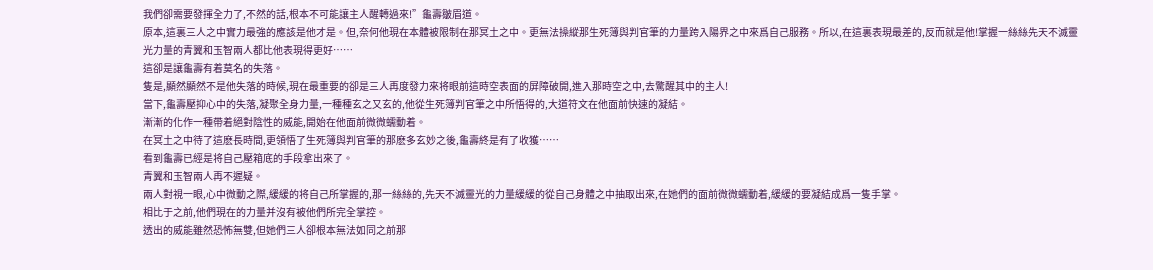我們卻需要發揮全力了,不然的話,根本不可能讓主人醒轉過來!”龜壽皺眉道。
原本,這裏三人之中實力最強的應該是他才是。但,奈何他現在本體被限制在那冥土之中。更無法操縱那生死簿與判官筆的力量跨入陽界之中來爲自己服務。所以,在這裏表現最差的,反而就是他!掌握一絲絲先天不滅靈光力量的青翼和玉智兩人都比他表現得更好……
這卻是讓龜壽有着莫名的失落。
隻是,顯然顯然不是他失落的時候,現在最重要的卻是三人再度發力來将眼前這時空表面的屏障破開,進入那時空之中,去驚醒其中的主人!
當下,龜壽壓抑心中的失落,凝聚全身力量,一種種玄之又玄的,他從生死簿判官筆之中所悟得的,大道符文在他面前快速的凝結。
漸漸的化作一種帶着絕對陰性的威能,開始在他面前微微蠕動着。
在冥土之中待了這麽長時間,更領悟了生死簿與判官筆的那麽多玄妙之後,龜壽終是有了收獲……
看到龜壽已經是将自己壓箱底的手段拿出來了。
青翼和玉智兩人再不遲疑。
兩人對視一眼,心中微動之際,緩緩的将自己所掌握的,那一絲絲的,先天不滅靈光的力量緩緩的從自己身體之中抽取出來,在她們的面前微微蠕動着,緩緩的要凝結成爲一隻手掌。
相比于之前,他們現在的力量并沒有被他們所完全掌控。
透出的威能雖然恐怖無雙,但她們三人卻根本無法如同之前那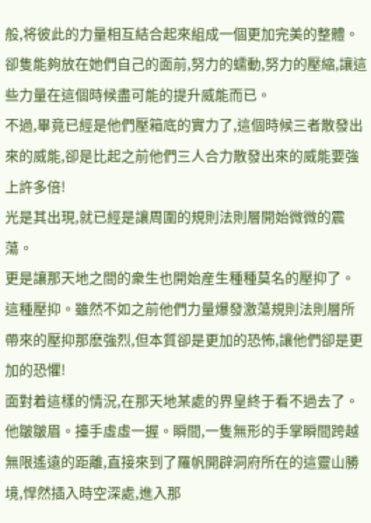般,将彼此的力量相互結合起來組成一個更加完美的整體。
卻隻能夠放在她們自己的面前,努力的蠕動,努力的壓縮,讓這些力量在這個時候盡可能的提升威能而已。
不過,畢竟已經是他們壓箱底的實力了,這個時候三者散發出來的威能,卻是比起之前他們三人合力散發出來的威能要強上許多倍!
光是其出現,就已經是讓周圍的規則法則層開始微微的震蕩。
更是讓那天地之間的衆生也開始産生種種莫名的壓抑了。
這種壓抑。雖然不如之前他們力量爆發激蕩規則法則層所帶來的壓抑那麽強烈,但本質卻是更加的恐怖,讓他們卻是更加的恐懼!
面對着這樣的情況,在那天地某處的界皇終于看不過去了。
他皺皺眉。擡手虛虛一握。瞬間,一隻無形的手掌瞬間跨越無限遙遠的距離,直接來到了羅帆開辟洞府所在的這靈山勝境,悍然插入時空深處,進入那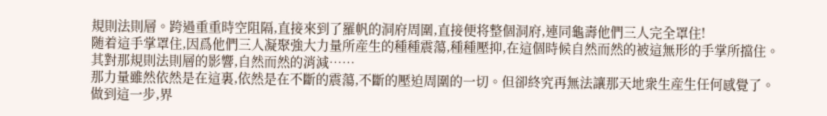規則法則層。跨過重重時空阻隔,直接來到了羅帆的洞府周圍,直接便将整個洞府,連同龜壽他們三人完全罩住!
随着這手掌罩住,因爲他們三人凝聚強大力量所産生的種種震蕩,種種壓抑,在這個時候自然而然的被這無形的手掌所擋住。
其對那規則法則層的影響,自然而然的消減……
那力量雖然依然是在這裏,依然是在不斷的震蕩,不斷的壓迫周圍的一切。但卻終究再無法讓那天地衆生産生任何感覺了。
做到這一步,界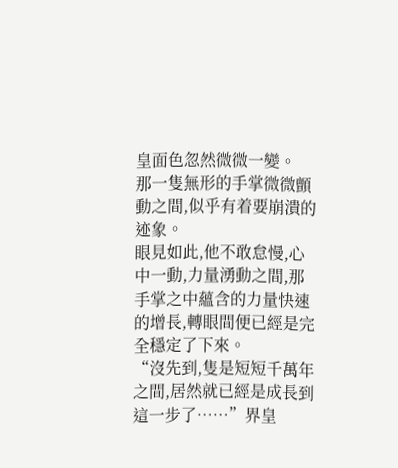皇面色忽然微微一變。
那一隻無形的手掌微微顫動之間,似乎有着要崩潰的迹象。
眼見如此,他不敢怠慢,心中一動,力量湧動之間,那手掌之中蘊含的力量快速的增長,轉眼間便已經是完全穩定了下來。
“沒先到,隻是短短千萬年之間,居然就已經是成長到這一步了……”界皇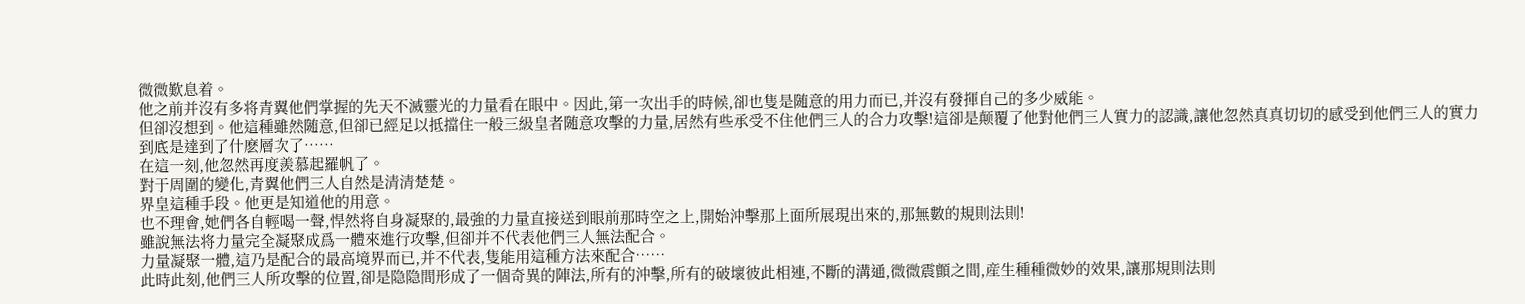微微歎息着。
他之前并沒有多将青翼他們掌握的先天不滅靈光的力量看在眼中。因此,第一次出手的時候,卻也隻是随意的用力而已,并沒有發揮自己的多少威能。
但卻沒想到。他這種雖然随意,但卻已經足以抵擋住一般三級皇者随意攻擊的力量,居然有些承受不住他們三人的合力攻擊!這卻是颠覆了他對他們三人實力的認識,讓他忽然真真切切的感受到他們三人的實力到底是達到了什麽層次了……
在這一刻,他忽然再度羨慕起羅帆了。
對于周圍的變化,青翼他們三人自然是清清楚楚。
界皇這種手段。他更是知道他的用意。
也不理會,她們各自輕喝一聲,悍然将自身凝聚的,最強的力量直接送到眼前那時空之上,開始沖擊那上面所展現出來的,那無數的規則法則!
雖說無法将力量完全凝聚成爲一體來進行攻擊,但卻并不代表他們三人無法配合。
力量凝聚一體,這乃是配合的最高境界而已,并不代表,隻能用這種方法來配合……
此時此刻,他們三人所攻擊的位置,卻是隐隐間形成了一個奇異的陣法,所有的沖擊,所有的破壞彼此相連,不斷的溝通,微微震顫之間,産生種種微妙的效果,讓那規則法則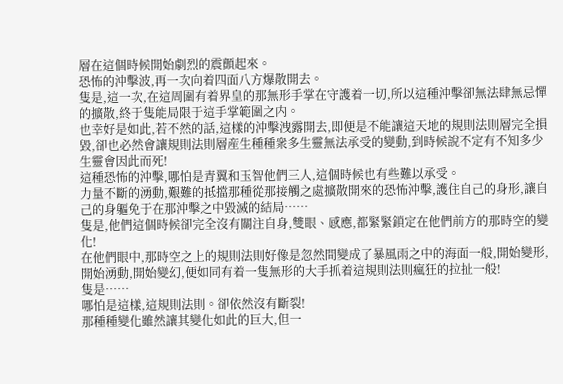層在這個時候開始劇烈的震顫起來。
恐怖的沖擊波,再一次向着四面八方爆散開去。
隻是,這一次,在這周圍有着界皇的那無形手掌在守護着一切,所以這種沖擊卻無法肆無忌憚的擴散,終于隻能局限于這手掌範圍之内。
也幸好是如此,若不然的話,這樣的沖擊洩露開去,即便是不能讓這天地的規則法則層完全損毀,卻也必然會讓規則法則層産生種種衆多生靈無法承受的變動,到時候說不定有不知多少生靈會因此而死!
這種恐怖的沖擊,哪怕是青翼和玉智他們三人,這個時候也有些難以承受。
力量不斷的湧動,艱難的抵擋那種從那接觸之處擴散開來的恐怖沖擊,護住自己的身形,讓自己的身軀免于在那沖擊之中毀滅的結局……
隻是,他們這個時候卻完全沒有關注自身,雙眼、感應,都緊緊鎖定在他們前方的那時空的變化!
在他們眼中,那時空之上的規則法則好像是忽然間變成了暴風雨之中的海面一般,開始變形,開始湧動,開始變幻,便如同有着一隻無形的大手抓着這規則法則瘋狂的拉扯一般!
隻是……
哪怕是這樣,這規則法則。卻依然沒有斷裂!
那種種變化雖然讓其變化如此的巨大,但一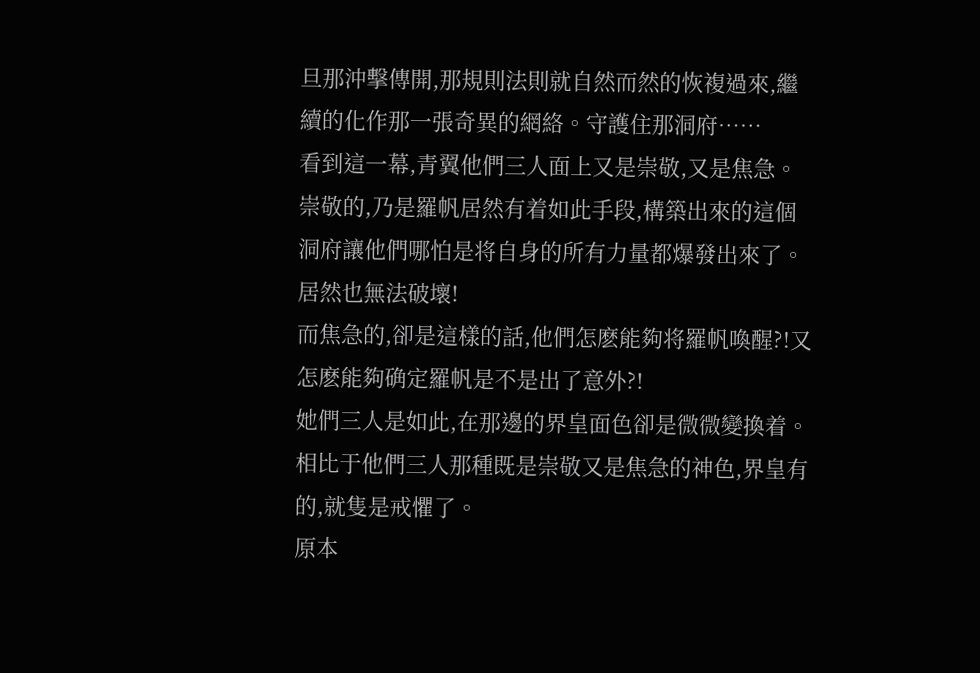旦那沖擊傳開,那規則法則就自然而然的恢複過來,繼續的化作那一張奇異的網絡。守護住那洞府……
看到這一幕,青翼他們三人面上又是崇敬,又是焦急。
崇敬的,乃是羅帆居然有着如此手段,構築出來的這個洞府讓他們哪怕是将自身的所有力量都爆發出來了。居然也無法破壞!
而焦急的,卻是這樣的話,他們怎麽能夠将羅帆喚醒?!又怎麽能夠确定羅帆是不是出了意外?!
她們三人是如此,在那邊的界皇面色卻是微微變換着。
相比于他們三人那種既是崇敬又是焦急的神色,界皇有的,就隻是戒懼了。
原本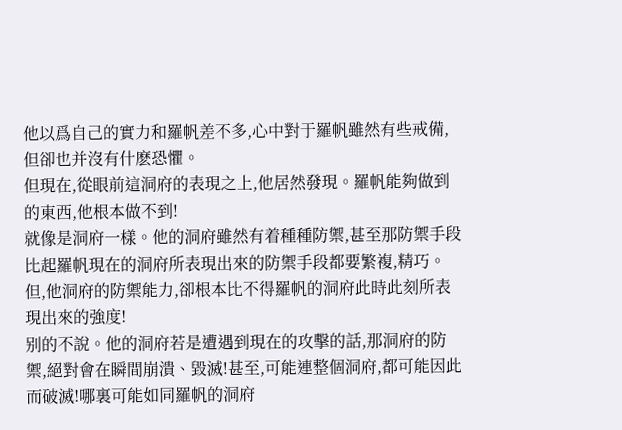他以爲自己的實力和羅帆差不多,心中對于羅帆雖然有些戒備,但卻也并沒有什麽恐懼。
但現在,從眼前這洞府的表現之上,他居然發現。羅帆能夠做到的東西,他根本做不到!
就像是洞府一樣。他的洞府雖然有着種種防禦,甚至那防禦手段比起羅帆現在的洞府所表現出來的防禦手段都要繁複,精巧。
但,他洞府的防禦能力,卻根本比不得羅帆的洞府此時此刻所表現出來的強度!
别的不說。他的洞府若是遭遇到現在的攻擊的話,那洞府的防禦,絕對會在瞬間崩潰、毀滅!甚至,可能連整個洞府,都可能因此而破滅!哪裏可能如同羅帆的洞府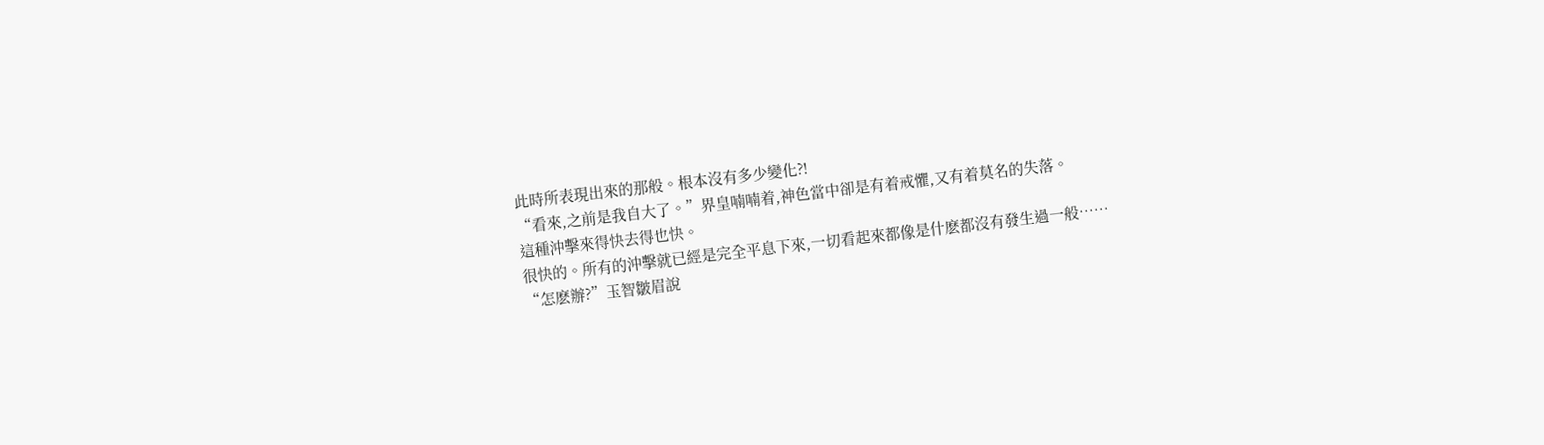此時所表現出來的那般。根本沒有多少變化?!
“看來,之前是我自大了。”界皇喃喃着,神色當中卻是有着戒懼,又有着莫名的失落。
這種沖擊來得快去得也快。
很快的。所有的沖擊就已經是完全平息下來,一切看起來都像是什麽都沒有發生過一般……
“怎麽辦?”玉智皺眉說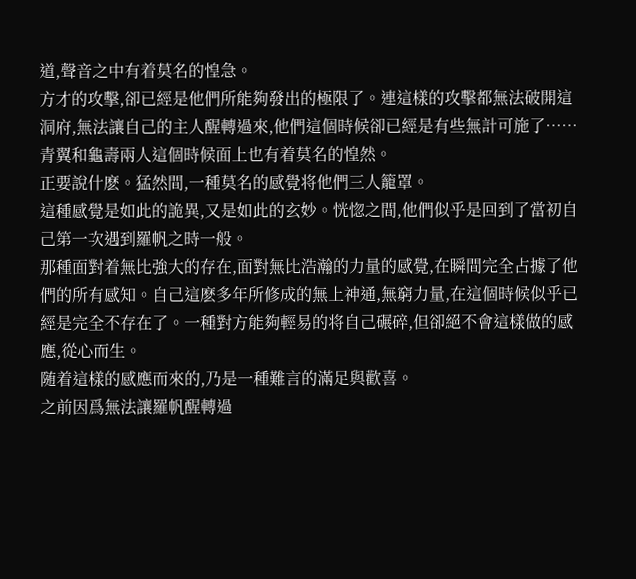道,聲音之中有着莫名的惶急。
方才的攻擊,卻已經是他們所能夠發出的極限了。連這樣的攻擊都無法破開這洞府,無法讓自己的主人醒轉過來,他們這個時候卻已經是有些無計可施了……
青翼和龜壽兩人這個時候面上也有着莫名的惶然。
正要說什麽。猛然間,一種莫名的感覺将他們三人籠罩。
這種感覺是如此的詭異,又是如此的玄妙。恍惚之間,他們似乎是回到了當初自己第一次遇到羅帆之時一般。
那種面對着無比強大的存在,面對無比浩瀚的力量的感覺,在瞬間完全占據了他們的所有感知。自己這麽多年所修成的無上神通,無窮力量,在這個時候似乎已經是完全不存在了。一種對方能夠輕易的将自己碾碎,但卻絕不會這樣做的感應,從心而生。
随着這樣的感應而來的,乃是一種難言的滿足與歡喜。
之前因爲無法讓羅帆醒轉過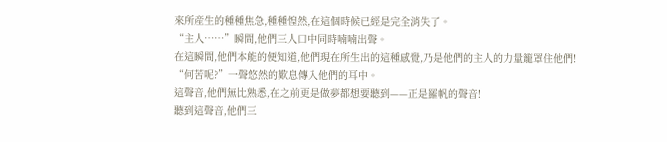來所産生的種種焦急,種種惶然,在這個時候已經是完全消失了。
“主人……”瞬間,他們三人口中同時喃喃出聲。
在這瞬間,他們本能的便知道,他們現在所生出的這種感覺,乃是他們的主人的力量籠罩住他們!
“何苦呢?”一聲悠然的歎息傳入他們的耳中。
這聲音,他們無比熟悉,在之前更是做夢都想要聽到——正是羅帆的聲音!
聽到這聲音,他們三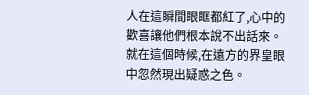人在這瞬間眼眶都紅了,心中的歡喜讓他們根本說不出話來。
就在這個時候,在遠方的界皇眼中忽然現出疑惑之色。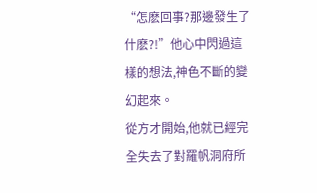“怎麽回事?那邊發生了什麽?!”他心中閃過這樣的想法,神色不斷的變幻起來。
從方才開始,他就已經完全失去了對羅帆洞府所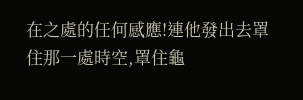在之處的任何感應!連他發出去罩住那一處時空,罩住龜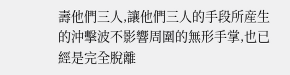壽他們三人,讓他們三人的手段所産生的沖擊波不影響周圍的無形手掌,也已經是完全脫離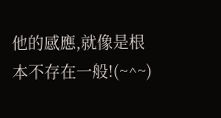他的感應,就像是根本不存在一般!(~^~)